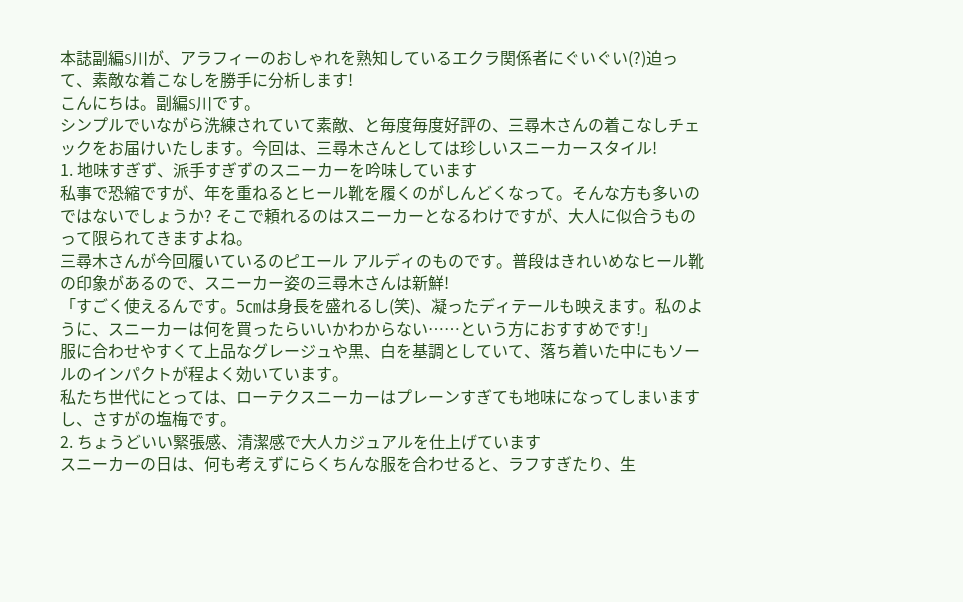本誌副編S川が、アラフィーのおしゃれを熟知しているエクラ関係者にぐいぐい(?)迫って、素敵な着こなしを勝手に分析します!
こんにちは。副編S川です。
シンプルでいながら洗練されていて素敵、と毎度毎度好評の、三尋木さんの着こなしチェックをお届けいたします。今回は、三尋木さんとしては珍しいスニーカースタイル!
1. 地味すぎず、派手すぎずのスニーカーを吟味しています
私事で恐縮ですが、年を重ねるとヒール靴を履くのがしんどくなって。そんな方も多いのではないでしょうか? そこで頼れるのはスニーカーとなるわけですが、大人に似合うものって限られてきますよね。
三尋木さんが今回履いているのピエール アルディのものです。普段はきれいめなヒール靴の印象があるので、スニーカー姿の三尋木さんは新鮮!
「すごく使えるんです。5㎝は身長を盛れるし(笑)、凝ったディテールも映えます。私のように、スニーカーは何を買ったらいいかわからない……という方におすすめです!」
服に合わせやすくて上品なグレージュや黒、白を基調としていて、落ち着いた中にもソールのインパクトが程よく効いています。
私たち世代にとっては、ローテクスニーカーはプレーンすぎても地味になってしまいますし、さすがの塩梅です。
2. ちょうどいい緊張感、清潔感で大人カジュアルを仕上げています
スニーカーの日は、何も考えずにらくちんな服を合わせると、ラフすぎたり、生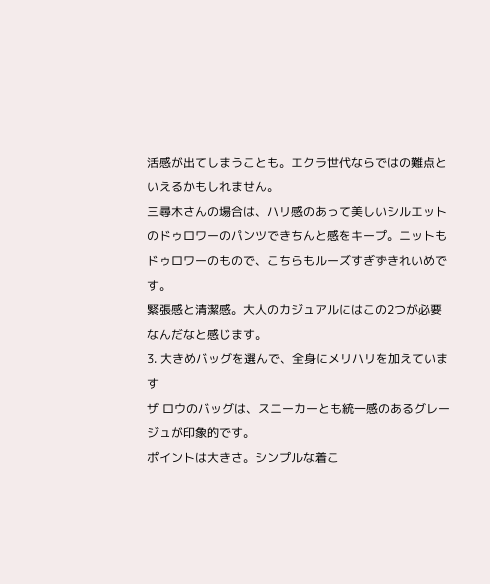活感が出てしまうことも。エクラ世代ならではの難点といえるかもしれません。
三尋木さんの場合は、ハリ感のあって美しいシルエットのドゥロワーのパンツできちんと感をキープ。ニットもドゥロワーのもので、こちらもルーズすぎずきれいめです。
緊張感と清潔感。大人のカジュアルにはこの2つが必要なんだなと感じます。
3. 大きめバッグを選んで、全身にメリハリを加えています
ザ ロウのバッグは、スニーカーとも統一感のあるグレージュが印象的です。
ポイントは大きさ。シンプルな着こ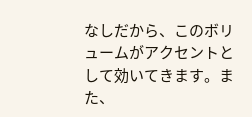なしだから、このボリュームがアクセントとして効いてきます。また、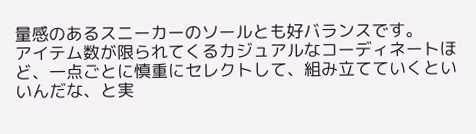量感のあるスニーカーのソールとも好バランスです。
アイテム数が限られてくるカジュアルなコーディネートほど、一点ごとに慎重にセレクトして、組み立てていくといいんだな、と実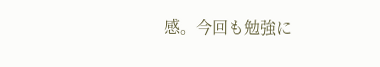感。今回も勉強に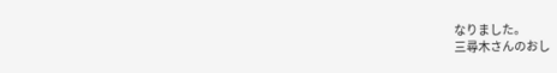なりました。
三尋木さんのおし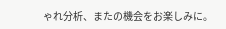ゃれ分析、またの機会をお楽しみに。